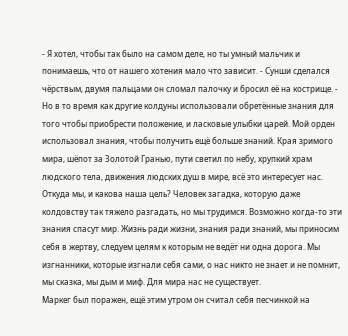- Я хотел, чтобы так было на самом деле, но ты умный мальчик и понимаешь, что от нашего хотения мало что зависит. - Сунши сделался чёрствым, двумя пальцами он сломал палочку и бросил её на кострище. - Но в то время как другие колдуны использовали обретённые знания для того чтобы приобрести положение, и ласковые улыбки царей. Мой орден использовал знания, чтобы получить ещё больше знаний. Края зримого мира, шёпот за Золотой Гранью, пути светил по небу, хрупкий храм людского тела, движения людских душ в мире, всё это интересует нас. Откуда мы, и какова наша цель? Человек загадка, которую даже колдовству так тяжело разгадать, но мы трудимся. Возможно когда-то эти знания спасут мир. Жизнь ради жизни, знания ради знаний, мы приносим себя в жертву, следуем целям к которым не ведёт ни одна дорога. Мы изгнанники, которые изгнали себя сами, о нас никто не знает и не помнит, мы сказка, мы дым и миф. Для мира нас не существует.
Маркег был поражен, ещё этим утром он считал себя песчинкой на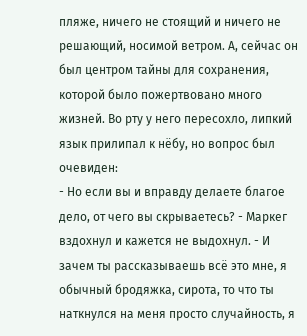пляже, ничего не стоящий и ничего не решающий, носимой ветром. А, сейчас он был центром тайны для сохранения, которой было пожертвовано много жизней. Во рту у него пересохло, липкий язык прилипал к нёбу, но вопрос был очевиден:
- Но если вы и вправду делаете благое дело, от чего вы скрываетесь? - Маркег вздохнул и кажется не выдохнул. - И зачем ты рассказываешь всё это мне, я обычный бродяжка, сирота, то что ты наткнулся на меня просто случайность, я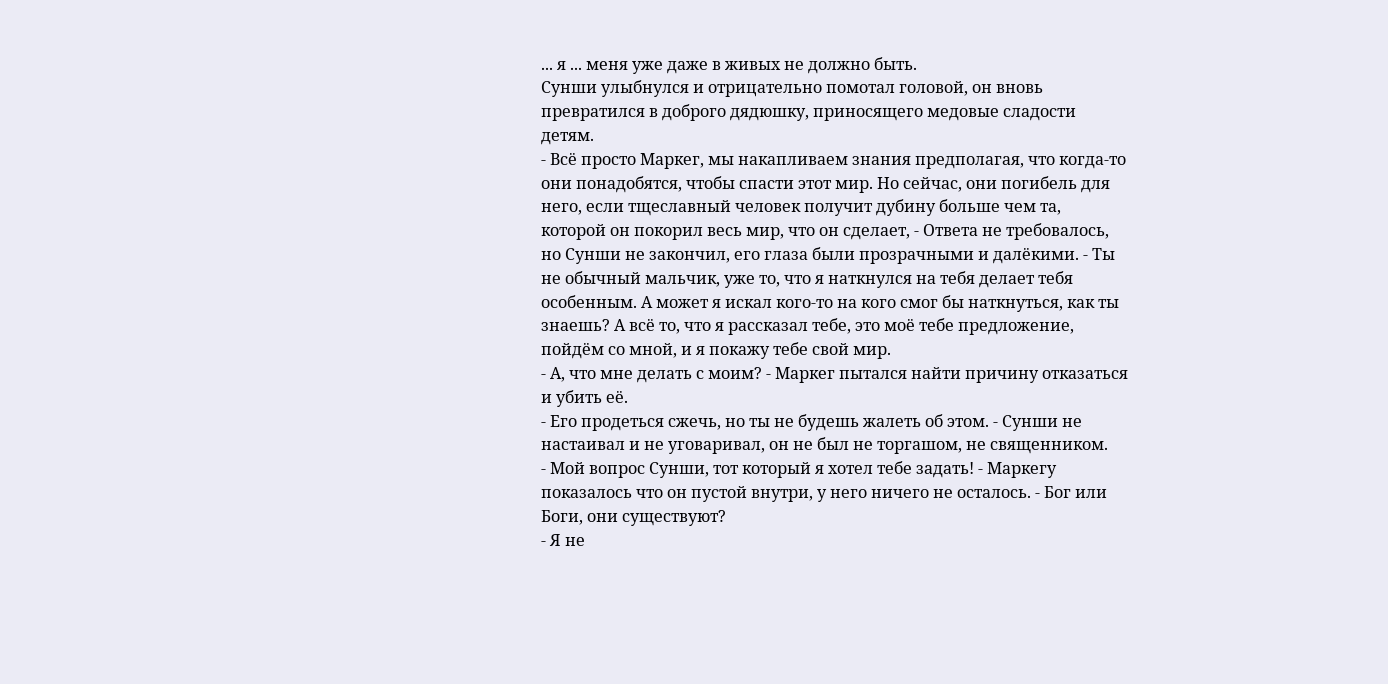... я ... меня уже даже в живых не должно быть.
Сунши улыбнулся и отрицательно помотал головой, он вновь превратился в доброго дядюшку, приносящего медовые сладости детям.
- Всё просто Маркег, мы накапливаем знания предполагая, что когда-то они понадобятся, чтобы спасти этот мир. Но сейчас, они погибель для него, если тщеславный человек получит дубину больше чем та, которой он покорил весь мир, что он сделает, - Ответа не требовалось, но Сунши не закончил, его глаза были прозрачными и далёкими. - Ты не обычный мальчик, уже то, что я наткнулся на тебя делает тебя особенным. А может я искал кого-то на кого смог бы наткнуться, как ты знаешь? А всё то, что я рассказал тебе, это моё тебе предложение, пойдём со мной, и я покажу тебе свой мир.
- А, что мне делать с моим? - Маркег пытался найти причину отказаться и убить её.
- Его продеться сжечь, но ты не будешь жалеть об этом. - Сунши не настаивал и не уговаривал, он не был не торгашом, не священником.
- Мой вопрос Сунши, тот который я хотел тебе задать! - Маркегу показалось что он пустой внутри, у него ничего не осталось. - Бог или Боги, они существуют?
- Я не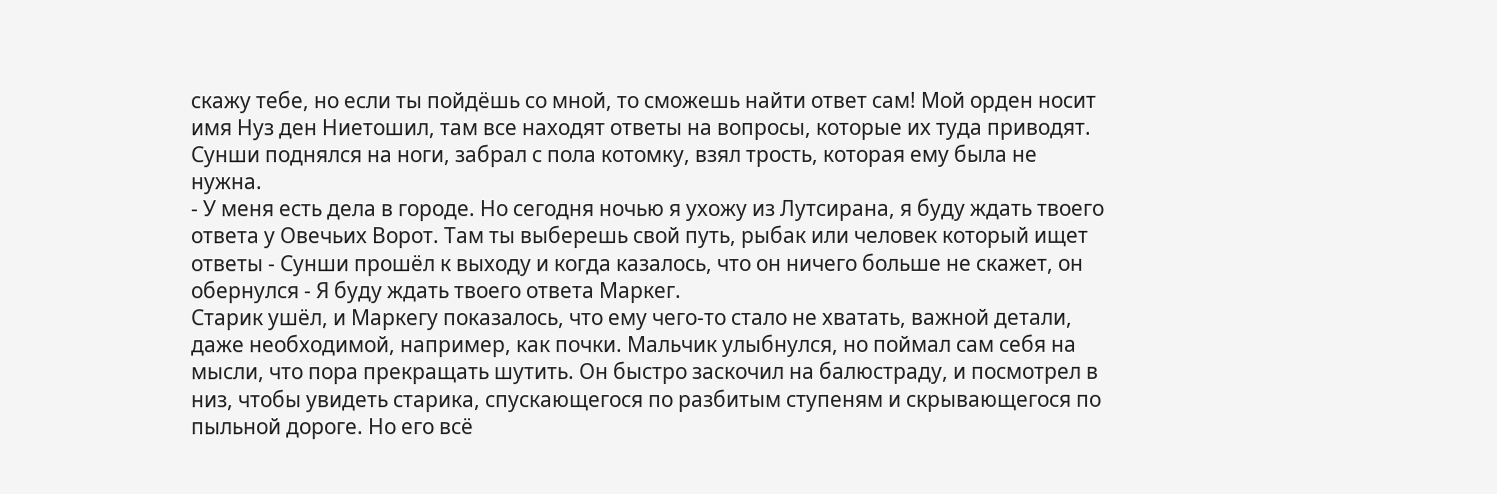скажу тебе, но если ты пойдёшь со мной, то сможешь найти ответ сам! Мой орден носит имя Нуз ден Ниетошил, там все находят ответы на вопросы, которые их туда приводят.
Сунши поднялся на ноги, забрал с пола котомку, взял трость, которая ему была не нужна.
- У меня есть дела в городе. Но сегодня ночью я ухожу из Лутсирана, я буду ждать твоего ответа у Овечьих Ворот. Там ты выберешь свой путь, рыбак или человек который ищет ответы - Сунши прошёл к выходу и когда казалось, что он ничего больше не скажет, он обернулся - Я буду ждать твоего ответа Маркег.
Старик ушёл, и Маркегу показалось, что ему чего-то стало не хватать, важной детали, даже необходимой, например, как почки. Мальчик улыбнулся, но поймал сам себя на мысли, что пора прекращать шутить. Он быстро заскочил на балюстраду, и посмотрел в низ, чтобы увидеть старика, спускающегося по разбитым ступеням и скрывающегося по пыльной дороге. Но его всё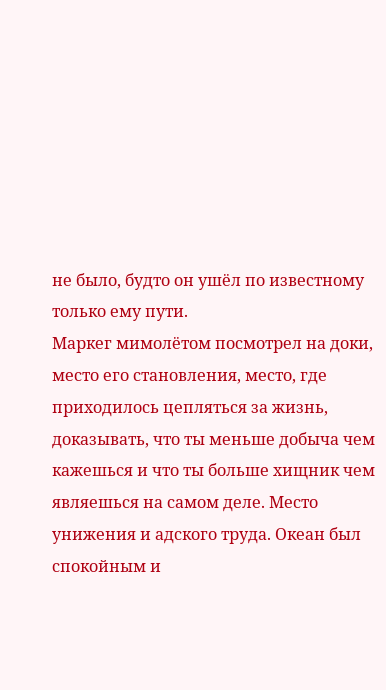не было, будто он ушёл по известному только ему пути.
Маркег мимолётом посмотрел на доки, место его становления, место, где приходилось цепляться за жизнь, доказывать, что ты меньше добыча чем кажешься и что ты больше хищник чем являешься на самом деле. Место унижения и адского труда. Океан был спокойным и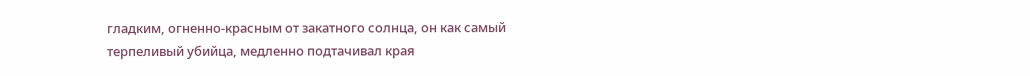гладким, огненно-красным от закатного солнца, он как самый терпеливый убийца, медленно подтачивал края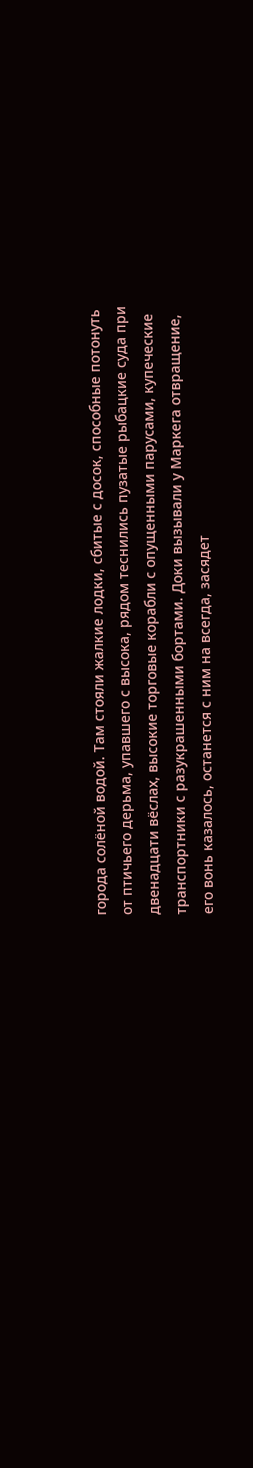города солёной водой. Там стояли жалкие лодки, сбитые с досок, способные потонуть от птичьего дерьма, упавшего с высока, рядом теснились пузатые рыбацкие суда при двенадцати вёслах, высокие торговые корабли с опущенными парусами, купеческие транспортники с разукрашенными бортами. Доки вызывали у Маркега отвращение, его вонь казалось, останется с ним на всегда, засядет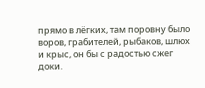прямо в лёгких, там поровну было воров, грабителей, рыбаков, шлюх и крыс, он бы с радостью сжег доки.